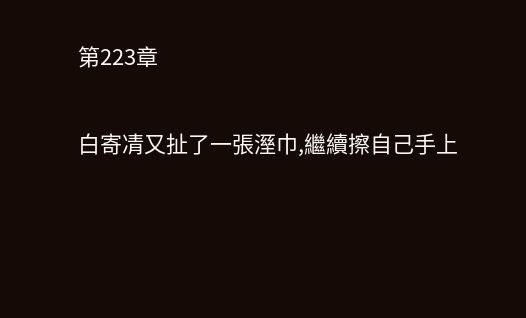第223章

白寄凊又扯了一張溼巾,繼續擦自己手上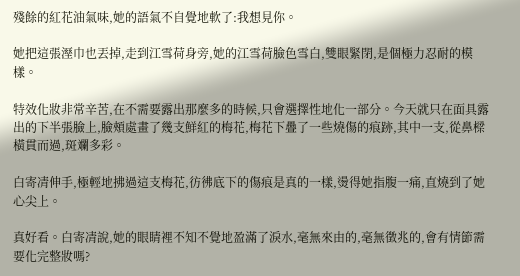殘餘的紅花油氣味,她的語氣不自覺地軟了:我想見你。

她把這張溼巾也丟掉,走到江雪荷身旁,她的江雪荷臉色雪白,雙眼緊閉,是個極力忍耐的模樣。

特效化妝非常辛苦,在不需要露出那麼多的時候,只會選擇性地化一部分。今天就只在面具露出的下半張臉上,臉頰處畫了幾支鮮紅的梅花,梅花下疊了一些燒傷的痕跡,其中一支,從鼻樑橫貫而過,斑斕多彩。

白寄凊伸手,極輕地拂過這支梅花,彷彿底下的傷痕是真的一樣,燙得她指腹一痛,直燒到了她心尖上。

真好看。白寄凊說,她的眼睛裡不知不覺地盈滿了淚水,毫無來由的,毫無徵兆的,會有情節需要化完整妝嗎?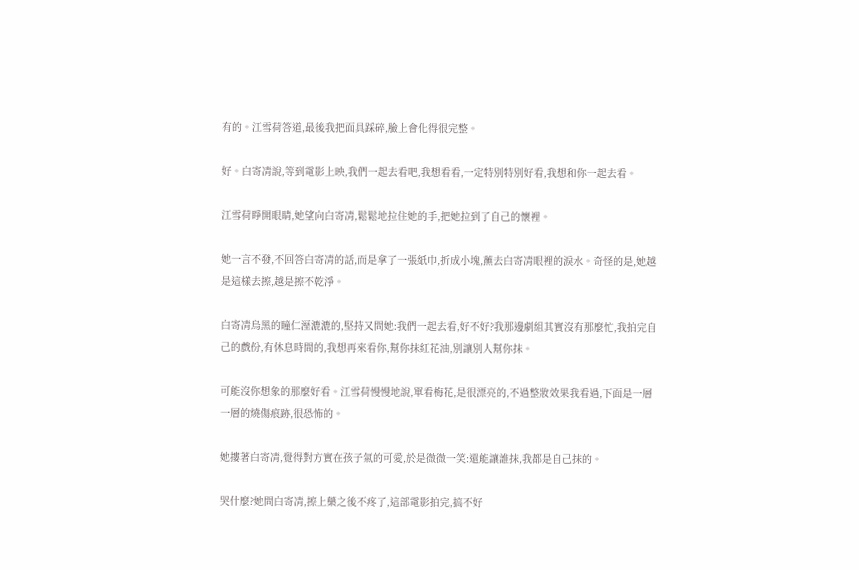有的。江雪荷答道,最後我把面具踩碎,臉上會化得很完整。

好。白寄凊說,等到電影上映,我們一起去看吧,我想看看,一定特別特別好看,我想和你一起去看。

江雪荷睜開眼睛,她望向白寄凊,鬆鬆地拉住她的手,把她拉到了自己的懷裡。

她一言不發,不回答白寄凊的話,而是拿了一張紙巾,折成小塊,蘸去白寄凊眼裡的淚水。奇怪的是,她越是這樣去擦,越是擦不乾淨。

白寄凊烏黑的瞳仁溼漉漉的,堅持又問她:我們一起去看,好不好?我那邊劇組其實沒有那麼忙,我拍完自己的戲份,有休息時間的,我想再來看你,幫你抹紅花油,別讓別人幫你抹。

可能沒你想象的那麼好看。江雪荷慢慢地說,單看梅花,是很漂亮的,不過整妝效果我看過,下面是一層一層的燒傷痕跡,很恐怖的。

她摟著白寄凊,覺得對方實在孩子氣的可愛,於是微微一笑:還能讓誰抹,我都是自己抹的。

哭什麼?她問白寄凊,擦上藥之後不疼了,這部電影拍完,搞不好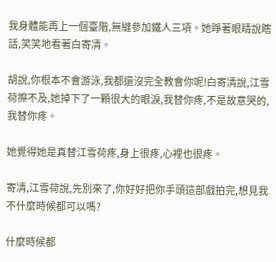我身體能再上一個臺階,無縫參加鐵人三項。她睜著眼睛說瞎話,笑笑地看著白寄凊。

胡說,你根本不會游泳,我都還沒完全教會你呢!白寄凊說,江雪荷擦不及,她掉下了一顆很大的眼淚,我替你疼,不是故意哭的,我替你疼。

她覺得她是真替江雪荷疼,身上很疼,心裡也很疼。

寄凊,江雪荷說,先別來了,你好好把你手頭這部戲拍完,想見我不什麼時候都可以嗎?

什麼時候都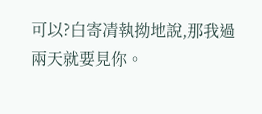可以?白寄凊執拗地說,那我過兩天就要見你。